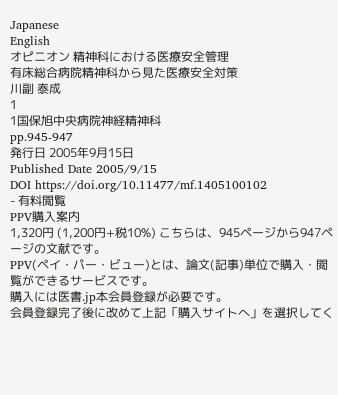Japanese
English
オピニオン 精神科における医療安全管理
有床総合病院精神科から見た医療安全対策
川副 泰成
1
1国保旭中央病院神経精神科
pp.945-947
発行日 2005年9月15日
Published Date 2005/9/15
DOI https://doi.org/10.11477/mf.1405100102
- 有料閲覧
PPV購入案内
1,320円 (1,200円+税10%) こちらは、945ページから947ページの文献です。
PPV(ペイ・パー・ビュー)とは、論文(記事)単位で購入・閲覧ができるサービスです。
購入には医書.jp本会員登録が必要です。
会員登録完了後に改めて上記「購入サイトへ」を選択してく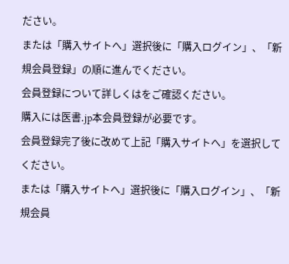ださい。
または「購入サイトへ」選択後に「購入ログイン」、「新規会員登録」の順に進んでください。
会員登録について詳しくはをご確認ください。
購入には医書.jp本会員登録が必要です。
会員登録完了後に改めて上記「購入サイトへ」を選択してください。
または「購入サイトへ」選択後に「購入ログイン」、「新規会員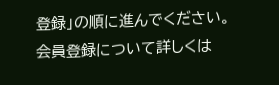登録」の順に進んでください。
会員登録について詳しくは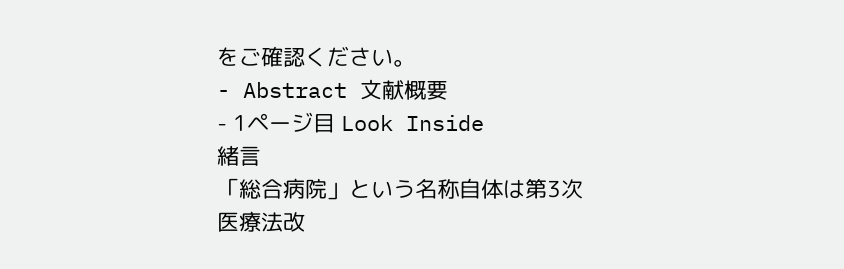をご確認ください。
- Abstract 文献概要
- 1ページ目 Look Inside
緒言
「総合病院」という名称自体は第3次医療法改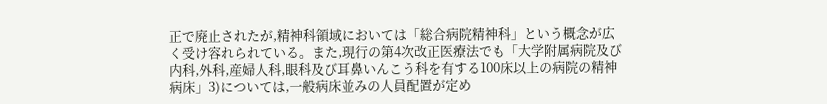正で廃止されたが,精神科領域においては「総合病院精神科」という概念が広く受け容れられている。また,現行の第4次改正医療法でも「大学附属病院及び内科,外科,産婦人科,眼科及び耳鼻いんこう科を有する100床以上の病院の精神病床」3)については,一般病床並みの人員配置が定め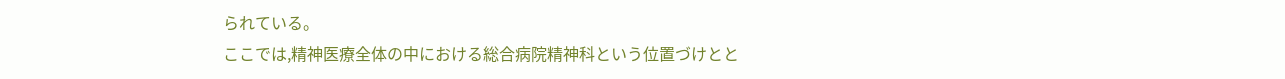られている。
ここでは,精神医療全体の中における総合病院精神科という位置づけとと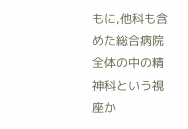もに,他科も含めた総合病院全体の中の精神科という視座か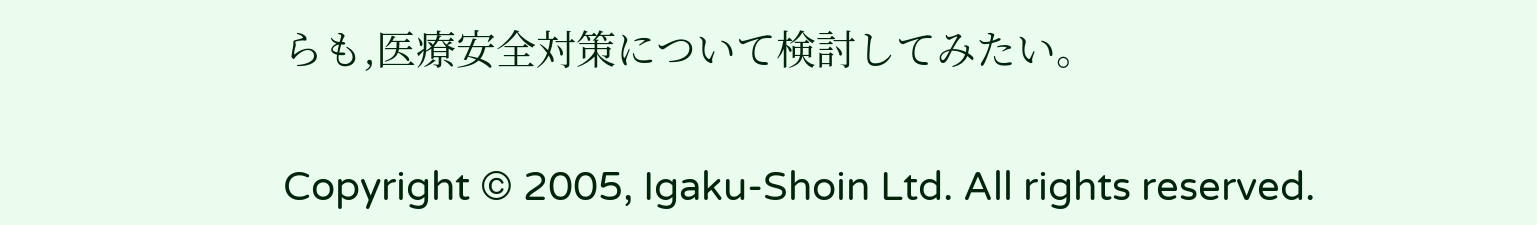らも,医療安全対策について検討してみたい。

Copyright © 2005, Igaku-Shoin Ltd. All rights reserved.